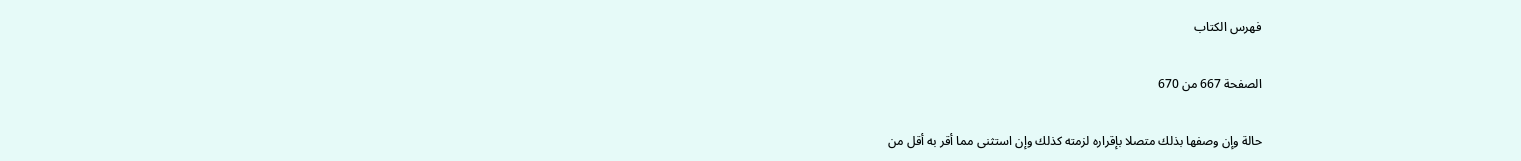فهرس الكتاب

الصفحة 667 من 670

حالة وإن وصفها بذلك متصلا بإقراره لزمته كذلك وإن استثنى مما أقر به أقل من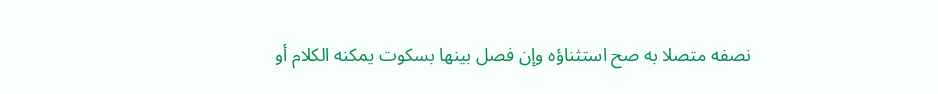نصفه متصلا به صح استثناؤه وإن فصل بينها بسكوت يمكنه الكلام أو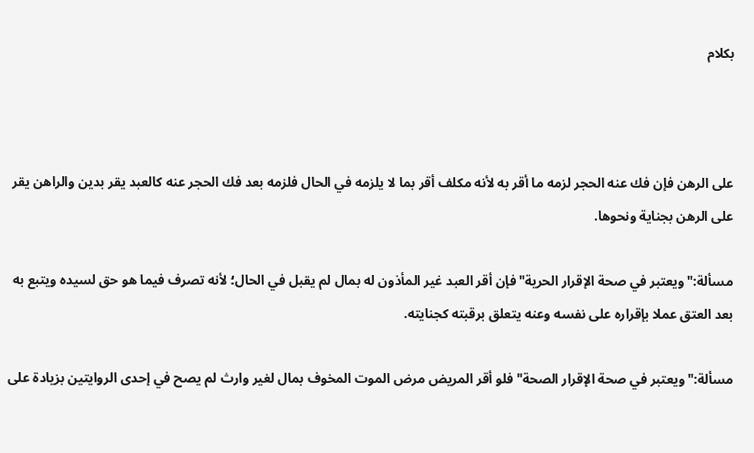بكلام



على الرهن فإن فك عنه الحجر لزمه ما أقر به لأنه مكلف أقر بما لا يلزمه في الحال فلزمه بعد فك الحجر عنه كالعبد يقر بدين والراهن يقر على الرهن بجناية ونحوها.

مسألة:"ويعتبر في صحة الإقرار الحرية"فإن أقر العبد غير المأذون له بمال لم يقبل في الحال؛ لأنه تصرف فيما هو حق لسيده ويتبع به بعد العتق عملا بإقراره على نفسه وعنه يتعلق برقبته كجنايته.

مسألة:"ويعتبر في صحة الإقرار الصحة"فلو أقر المريض مرض الموت المخوف بمال لغير وارث لم يصح في إحدى الروايتين بزيادة على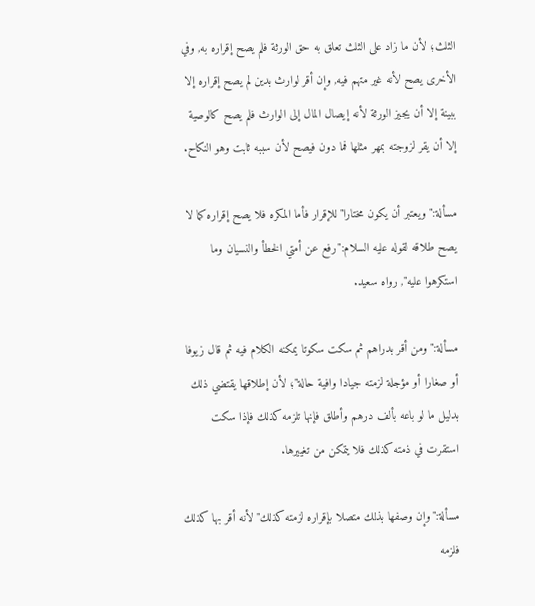الثلث؛ لأن ما زاد على الثلث تعلق به حق الورثة فلم يصح إقراره به, وفي الأخرى يصح لأنه غير متهم فيه, وإن أقر لوارث بدين لم يصح إقراره إلا ببينة إلا أن يجيز الورثة لأنه إيصال المال إلى الوارث فلم يصح كالوصية إلا أن يقر لزوجته بمهر مثلها فما دون فيصح لأن سببه ثابت وهو النكاح.

مسألة:"ويعتبر أن يكون مختارا"للإقرار فأما المكره فلا يصح إقراره كما لا يصح طلاقه لقوله عليه السلام:"رفع عن أمتي الخطأ والنسيان وما استكرهوا عليه", رواه سعيد.

مسألة:"ومن أقر بدراهم ثم سكت سكوتا يمكنه الكلام فيه ثم قال زيوفا أو صغارا أو مؤجلة لزمته جيادا وافية حالة"؛ لأن إطلاقها يقتضي ذلك بدليل ما لو باعه بألف درهم وأطلق فإنها تلزمه كذلك فإذا سكت استقرت في ذمته كذلك فلا يتمكن من تغييرها.

مسألة:"وإن وصفها بذلك متصلا بإقراره لزمته كذلك"لأنه أقر بها كذلك فلزمه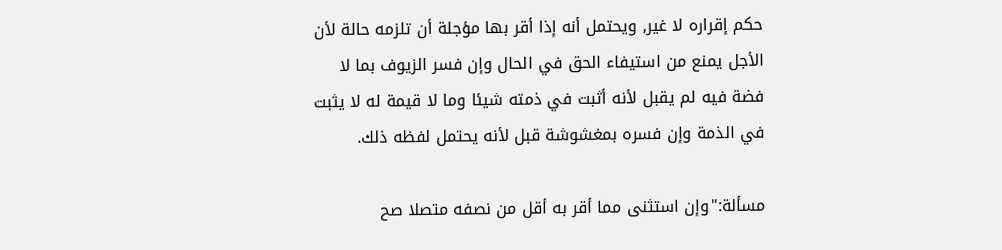حكم إقراره لا غير, ويحتمل أنه إذا أقر بها مؤجلة أن تلزمه حالة لأن الأجل يمنع من استيفاء الحق في الحال وإن فسر الزيوف بما لا فضة فيه لم يقبل لأنه أثبت في ذمته شيئا وما لا قيمة له لا يثبت في الذمة وإن فسره بمغشوشة قبل لأنه يحتمل لفظه ذلك.

مسألة:"وإن استثنى مما أقر به أقل من نصفه متصلا صح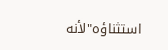استثناؤه"لأنه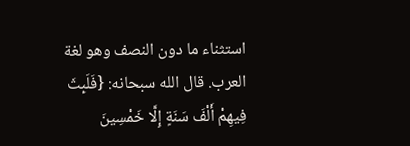استثناء ما دون النصف وهو لغة العرب. قال الله سبحانه: {فَلَبِثَ فِيهِمْ أَلْفَ سَنَةٍ إِلَّا خَمْسِينَ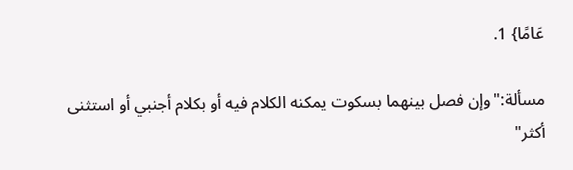عَامًا} 1.

مسألة:"وإن فصل بينهما بسكوت يمكنه الكلام فيه أو بكلام أجنبي أو استثنى أكثر"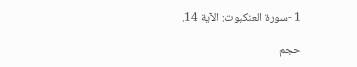1 -سورة العنكبوت: الآية 14.

حجم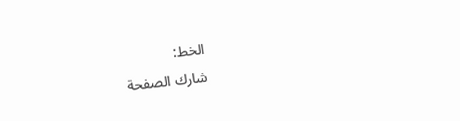الخط:
شارك الصفحة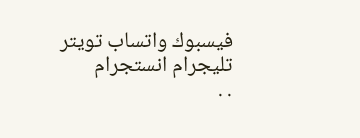فيسبوك واتساب تويتر تليجرام انستجرام
. .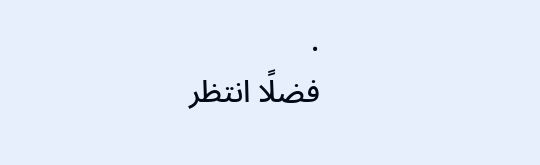.
فضلًا انتظر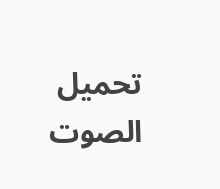تحميل الصوت